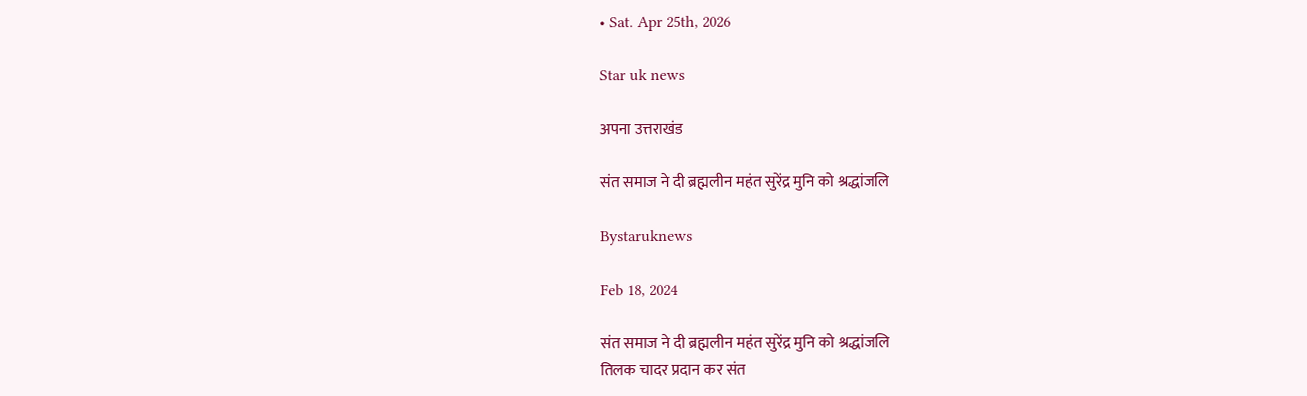• Sat. Apr 25th, 2026

Star uk news

अपना उत्तराखंड

संत समाज ने दी ब्रह्मलीन महंत सुरेंद्र मुनि को श्रद्धांजलि

Bystaruknews

Feb 18, 2024

संत समाज ने दी ब्रह्मलीन महंत सुरेंद्र मुनि को श्रद्धांजलि
तिलक चादर प्रदान कर संत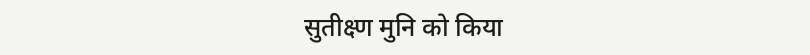सुतीक्ष्ण मुनि को किया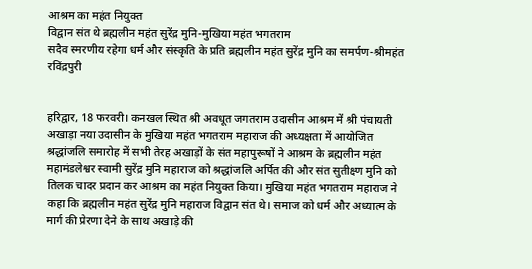आश्रम का महंत नियुक्त
विद्वान संत थे ब्रह्मलीन महंत सुरेंद्र मुनि-मुखिया महंत भगतराम
सदैव स्मरणीय रहेगा धर्म और संस्कृति के प्रति ब्रह्मलीन महंत सुरेंद्र मुनि का समर्पण-श्रीमहंत रविंद्रपुरी


हरिद्वार, 18 फरवरी। कनखल स्थित श्री अवधूत जगतराम उदासीन आश्रम में श्री पंचायती अखाड़ा नया उदासीन के मुखिया महंत भगतराम महाराज की अध्यक्षता में आयोजित श्रद्धांजलि समारोह में सभी तेरह अखाड़ों के संत महापुरूषों ने आश्रम के ब्रह्मलीन महंत महामंडलेश्वर स्वामी सुरेंद्र मुनि महाराज को श्रद्धांजलि अर्पित की और संत सुतीक्ष्ण मुनि को तिलक चादर प्रदान कर आश्रम का महंत नियुक्त किया। मुखिया महंत भगतराम महाराज ने कहा कि ब्रह्मलीन महंत सुरेंद्र मुनि महाराज विद्वान संत थे। समाज को धर्म और अध्यात्म के मार्ग की प्रेरणा देने के साथ अखाड़े की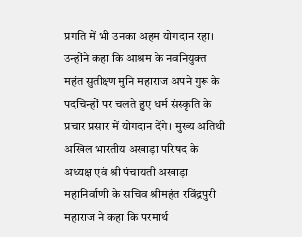प्रगति में भी उनका अहम योगदान रहा। उन्होंने कहा कि आश्रम के नवनियुक्त महंत सुतीक्ष्ण मुनि महाराज अपने गुरू के पदचिन्हों पर चलते हुए धर्म संस्कृति के प्रचार प्रसार में योगदान देंगे। मुख्य अतिथी अखिल भारतीय अखाड़ा परिषद के अध्यक्ष एवं श्री पंचायती अखाड़ा महानिर्वाणी के सचिव श्रीमहंत रविंद्रपुरी महाराज ने कहा कि परमार्थ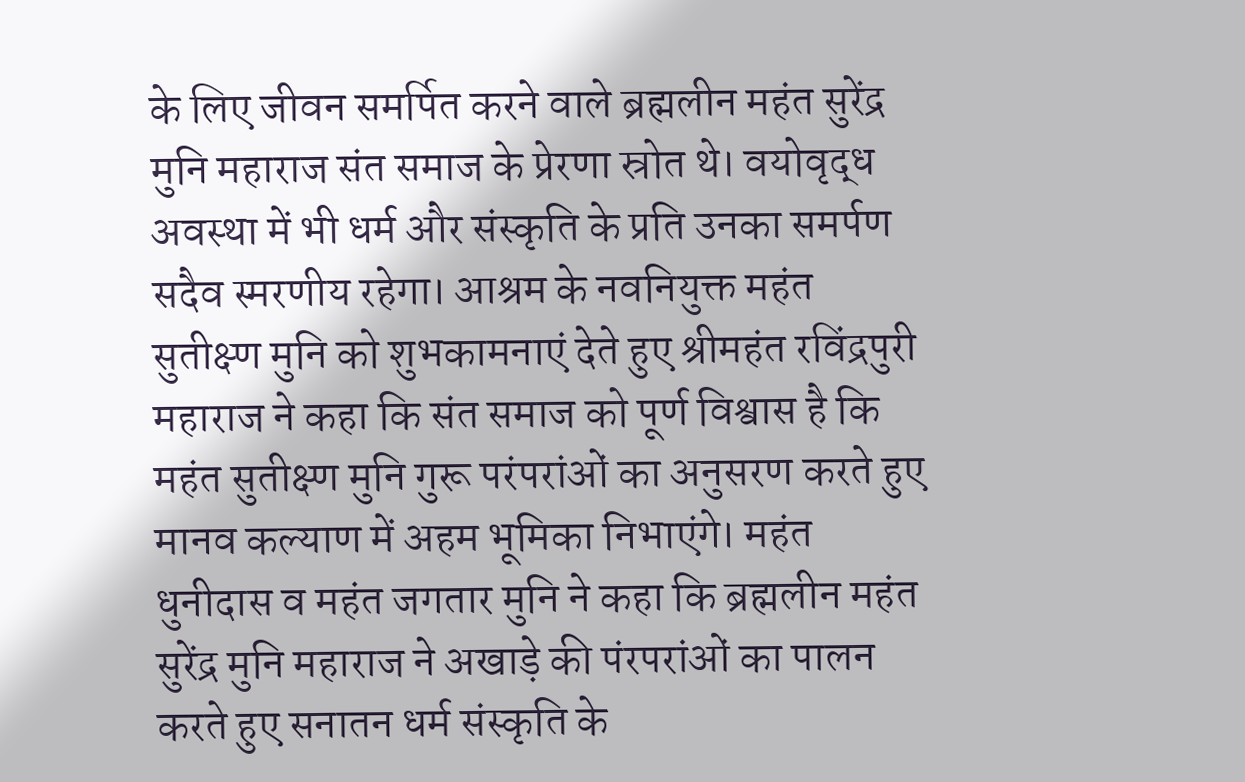के लिए जीवन समर्पित करने वाले ब्रह्मलीन महंत सुरेंद्र मुनि महाराज संत समाज के प्रेरणा स्रोत थे। वयोवृद्ध अवस्था में भी धर्म और संस्कृति के प्रति उनका समर्पण सदैव स्मरणीय रहेगा। आश्रम के नवनियुक्त महंत सुतीक्ष्ण मुनि को शुभकामनाएं देते हुए श्रीमहंत रविंद्रपुरी महाराज ने कहा कि संत समाज को पूर्ण विश्वास है कि महंत सुतीक्ष्ण मुनि गुरू परंपरांओं का अनुसरण करते हुए मानव कल्याण में अहम भूमिका निभाएंगे। महंत धुनीदास व महंत जगतार मुनि ने कहा कि ब्रह्मलीन महंत सुरेंद्र मुनि महाराज ने अखाड़े की पंरपरांओं का पालन करते हुए सनातन धर्म संस्कृति के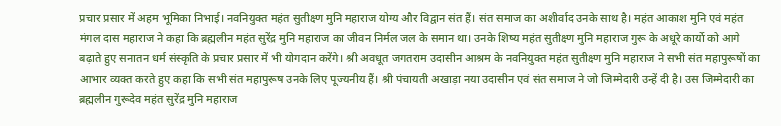प्रचार प्रसार में अहम भूमिका निभाई। नवनियुक्त महंत सुतीक्ष्ण मुनि महाराज योग्य और विद्वान संत हैं। संत समाज का अशीर्वाद उनके साथ है। महंत आकाश मुनि एवं महंत मंगल दास महाराज ने कहा कि ब्रह्मलीन महंत सुरेंद्र मुनि महाराज का जीवन निर्मल जल के समान था। उनके शिष्य महंत सुतीक्ष्ण मुनि महाराज गुरू के अधूरे कार्यो को आगे बढ़ाते हुए सनातन धर्म संस्कृति के प्रचार प्रसार में भी योगदान करेंगे। श्री अवधूत जगतराम उदासीन आश्रम के नवनियुक्त महंत सुतीक्ष्ण मुनि महाराज ने सभी संत महापुरूषों का आभार व्यक्त करते हुए कहा कि सभी संत महापुरूष उनके लिए पूज्यनीय हैं। श्री पंचायती अखाड़ा नया उदासीन एवं संत समाज ने जो जिम्मेदारी उन्हें दी है। उस जिम्मेदारी का ब्रह्मलीन गुरूदेव महंत सुरेंद्र मुनि महाराज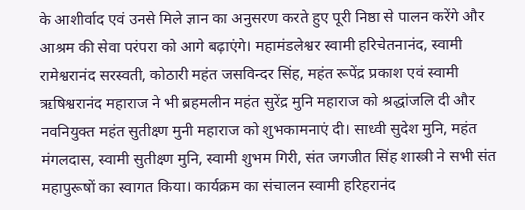के आशीर्वाद एवं उनसे मिले ज्ञान का अनुसरण करते हुए पूरी निष्ठा से पालन करेंगे और आश्रम की सेवा परंपरा को आगे बढ़ाएंगे। महामंडलेश्वर स्वामी हरिचेतनानंद, स्वामी रामेश्वरानंद सरस्वती, कोठारी महंत जसविन्दर सिंह, महंत रूपेंद्र प्रकाश एवं स्वामी ऋषिश्वरानंद महाराज ने भी ब्रहमलीन महंत सुरेंद्र मुनि महाराज को श्रद्धांजलि दी और नवनियुक्त महंत सुतीक्ष्ण मुनी महाराज को शुभकामनाएं दी। साध्वी सुदेश मुनि, महंत मंगलदास, स्वामी सुतीक्ष्ण मुनि, स्वामी शुभम गिरी, संत जगजीत सिंह शास्त्री ने सभी संत महापुरूषों का स्वागत किया। कार्यक्रम का संचालन स्वामी हरिहरानंद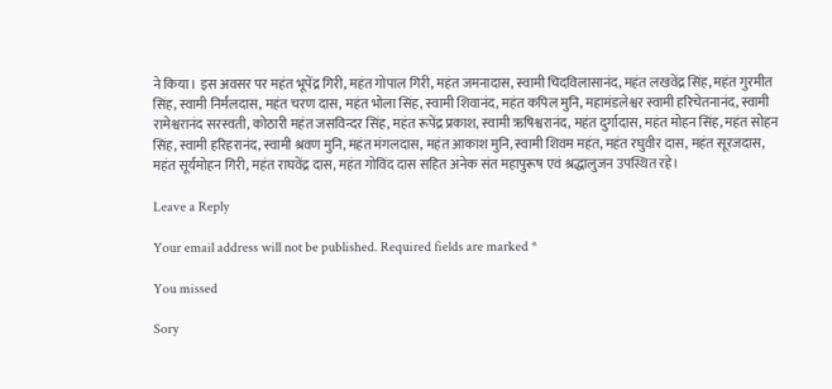ने किया। इस अवसर पर महंत भूपेंद्र गिरी, महंत गोपाल गिरी, महंत जमनादास, स्वामी चिदविलासानंद, महंत लखवेंद्र सिंह, महंत गुरमीत सिंह, स्वामी निर्मलदास, महंत चरण दास, महंत भोला सिंह, स्वामी शिवानंद, महंत कपिल मुनि, महामंडलेश्वर स्वामी हरिचेतनानंद, स्वामी रामेश्वरानंद सरस्वती, कोठारी महंत जसविन्दर सिंह, महंत रूपेंद्र प्रकाश, स्वामी ऋषिश्वरानंद, महंत दुर्गादास, महंत मोहन सिंह, महंत सोहन सिंह, स्वामी हरिहरानंद, स्वामी श्रवण मुनि, महंत मंगलदास, महंत आकाश मुनि, स्वामी शिवम महंत, महंत रघुवीर दास, महंत सूरजदास, महंत सूर्यमोहन गिरी, महंत राघवेंद्र दास, महंत गोविंद दास सहित अनेक संत महापुरूष एवं श्रद्धालुजन उपस्थित रहे।

Leave a Reply

Your email address will not be published. Required fields are marked *

You missed

Sory